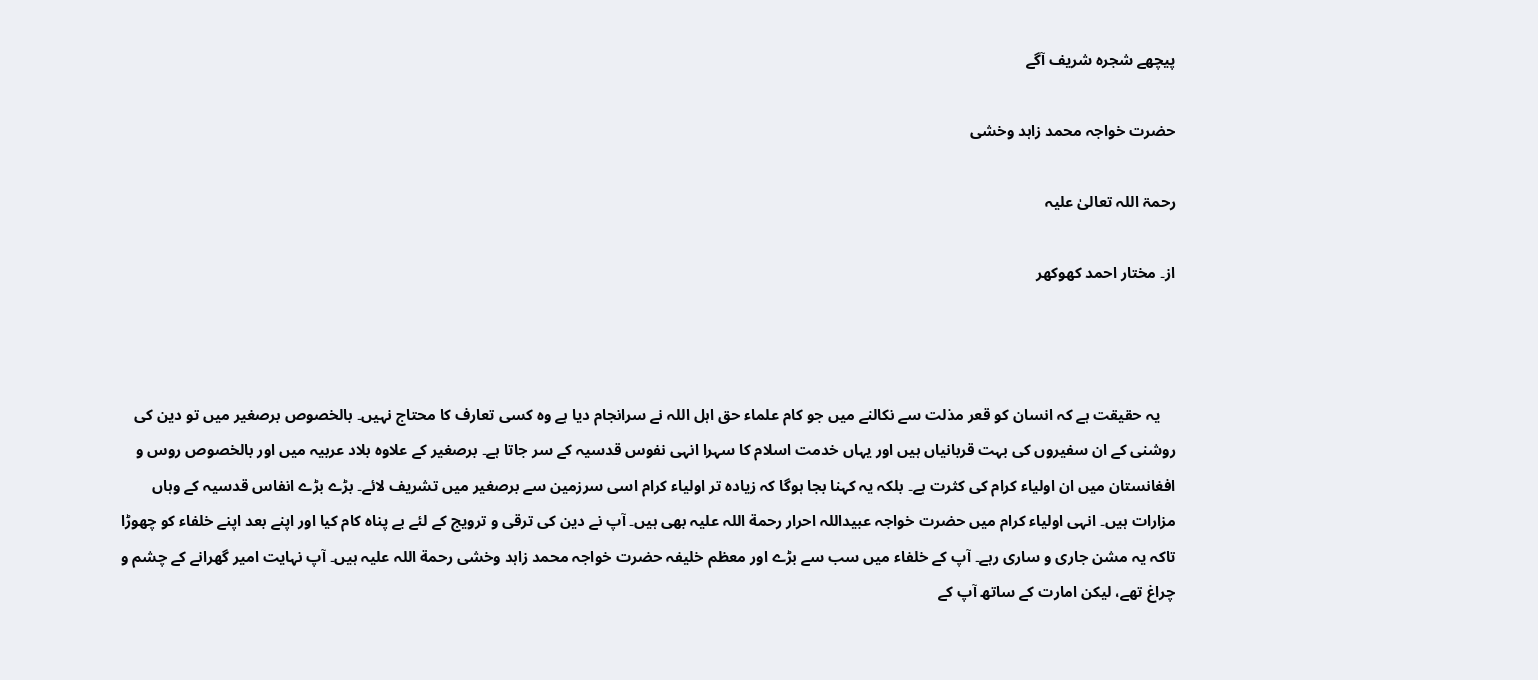پیچھے شجرہ شریف آگے

حضرت خواجہ محمد زاہد وخشی

رحمۃ اللہ تعالیٰ علیہ

از۔ مختار احمد کھوکھر



    یہ حقیقت ہے کہ انسان کو قعر مذلت سے نکالنے میں جو کام علماء حق اہل اللہ نے سرانجام دیا ہے وہ کسی تعارف کا محتاج نہیں۔ بالخصوص برصغیر میں تو دین کی روشنی کے ان سفیروں کی بہت قربانیاں ہیں اور یہاں خدمت اسلام کا سہرا انہی نفوس قدسیہ کے سر جاتا ہے۔ برصغیر کے علاوہ بلاد عربیہ میں اور بالخصوص روس و افغانستان میں ان اولیاء کرام کی کثرت ہے۔ بلکہ یہ کہنا بجا ہوگا کہ زیادہ تر اولیاء کرام اسی سرزمین سے برصغیر میں تشریف لائے۔ بڑے بڑے انفاس قدسیہ کے وہاں مزارات ہیں۔ انہی اولیاء کرام میں حضرت خواجہ عبیداللہ احرار رحمة اللہ علیہ بھی ہیں۔ آپ نے دین کی ترقی و ترویج کے لئے بے پناہ کام کیا اور اپنے بعد اپنے خلفاء کو چھوڑا تاکہ یہ مشن جاری و ساری رہے۔ آپ کے خلفاء میں سب سے بڑے اور معظم خلیفہ حضرت خواجہ محمد زاہد وخشی رحمة اللہ علیہ ہیں۔ آپ نہایت امیر گھرانے کے چشم و چراغ تھے، لیکن امارت کے ساتھ آپ کے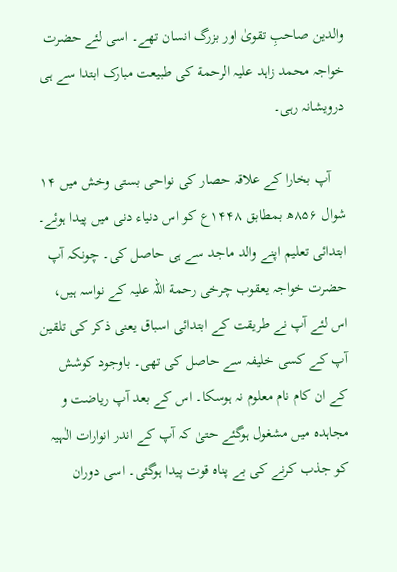والدین صاحبِ تقویٰ اور بزرگ انسان تھے۔ اسی لئے حضرت خواجہ محمد زاہد علیہ الرحمة کی طبیعت مبارک ابتدا سے ہی درویشانہ رہی۔

    آپ بخارا کے علاقہ حصار کی نواحی بستی وخش میں ۱۴ شوال ۸۵۶ھ بمطابق ۱۴۴۸ع کو اس دنیاء دنی میں پیدا ہوئے۔ ابتدائی تعلیم اپنے والد ماجد سے ہی حاصل کی۔ چونکہ آپ حضرت خواجہ یعقوب چرخی رحمة اللہ علیہ کے نواسہ ہیں، اس لئے آپ نے طریقت کے ابتدائی اسباق یعنی ذکر کی تلقین آپ کے کسی خلیفہ سے حاصل کی تھی۔ باوجود کوشش کے ان کام نام معلوم نہ ہوسکا۔ اس کے بعد آپ ریاضت و مجاہدہ میں مشغول ہوگئے حتیٰ کہ آپ کے اندر انوارات الٰہیہ کو جذب کرنے کی بے پناہ قوت پیدا ہوگئی۔ اسی دوران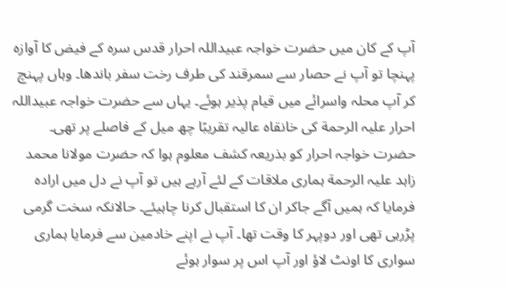آپ کے کان میں حضرت خواجہ عبیداللہ احرار قدس سرہ کے فیض کا آوازہ پہنچا تو آپ نے حصار سے سمرقند کی طرف رخت سفر باندھا۔ وہاں پہنچ کر آپ محلہ واسرائے میں قیام پذیر ہوئے۔ یہاں سے حضرت خواجہ عبیداللہ احرار علیہ الرحمة کی خانقاہ عالیہ تقریبًا چھ میل کے فاصلے پر تھی۔ حضرت خواجہ احرار کو بذریعہ کشف معلوم ہوا کہ حضرت مولانا محمد زاہد علیہ الرحمة ہماری ملاقات کے لئے آرہے ہیں تو آپ نے دل میں ارادہ فرمایا کہ ہمیں آگے جاکر ان کا استقبال کرنا چاہیئے۔ حالانکہ سخت گرمی پڑرہی تھی اور دوپہر کا وقت تھا۔ آپ نے اپنے خادمین سے فرمایا ہماری سواری کا اونٹ لاؤ اور آپ اس پر سوار ہوئے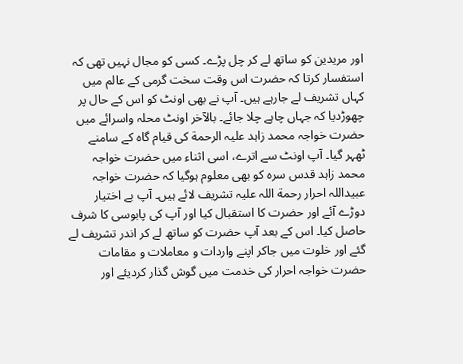اور مریدین کو ساتھ لے کر چل پڑے۔ کسی کو مجال نہیں تھی کہ استفسار کرتا کہ حضرت اس وقت سخت گرمی کے عالم میں کہاں تشریف لے جارہے ہیں۔ آپ نے بھی اونٹ کو اس کے حال پر چھوڑدیا کہ جہاں چاہے چلا جائے۔ بالآخر اونٹ محلہ واسرائے میں حضرت خواجہ محمد زاہد علیہ الرحمة کی قیام گاہ کے سامنے ٹھہر گیا۔ آپ اونٹ سے اترے، اسی اثناء میں حضرت خواجہ محمد زاہد قدس سرہ کو بھی معلوم ہوگیا کہ حضرت خواجہ عبیداللہ احرار رحمة اللہ علیہ تشریف لائے ہیں۔ آپ بے اختیار دوڑے آئے اور حضرت کا استقبال کیا اور آپ کی پابوسی کا شرف حاصل کیا۔ اس کے بعد آپ حضرت کو ساتھ لے کر اندر تشریف لے گئے اور خلوت میں جاکر اپنے واردات و معاملات و مقامات حضرت خواجہ احرار کی خدمت میں گوش گذار کردیئے اور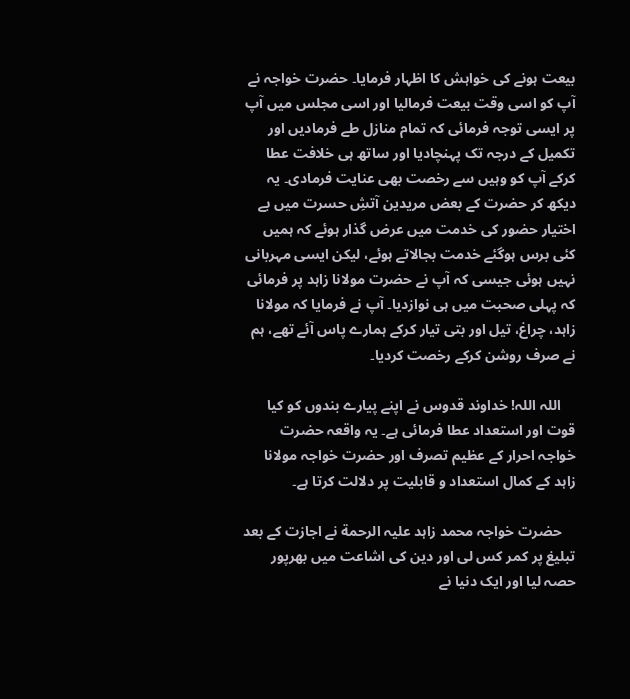بیعت ہونے کی خواہش کا اظہار فرمایا۔ حضرت خواجہ نے آپ کو اسی وقت بیعت فرمالیا اور اسی مجلس میں آپ پر ایسی توجہ فرمائی کہ تمام منازل طے فرمادیں اور تکمیل کے درجہ تک پہنچادیا اور ساتھ ہی خلافت عطا کرکے آپ کو وہیں سے رخصت بھی عنایت فرمادی۔ یہ دیکھ کر حضرت کے بعض مریدین آتشِ حسرت میں بے اختیار حضور کی خدمت میں عرض گذار ہوئے کہ ہمیں کئی برس ہوگئے خدمت بجالاتے ہوئے، لیکن ایسی مہربانی نہیں ہوئی جیسی کہ آپ نے حضرت مولانا زاہد پر فرمائی کہ پہلی صحبت میں ہی نوازدیا۔ آپ نے فرمایا کہ مولانا زاہد، چراغ، تیل اور بتی تیار کرکے ہمارے پاس آئے تھے، ہم نے صرف روشن کرکے رخصت کردیا۔

    اللہ اللہ! خداوند قدوس نے اپنے پیارے بندوں کو کیا قوت اور استعداد عطا فرمائی ہے۔ یہ واقعہ حضرت خواجہ احرار کے عظیم تصرف اور حضرت خواجہ مولانا زاہد کے کمال استعداد و قابلیت پر دلالت کرتا ہے۔

    حضرت خواجہ محمد زاہد علیہ الرحمة نے اجازت کے بعد تبلیغ پر کمر کس لی اور دین کی اشاعت میں بھرپور حصہ لیا اور ایک دنیا نے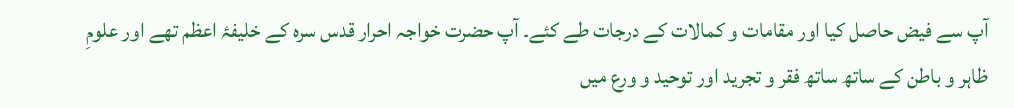آپ سے فیض حاصل کیا اور مقامات و کمالات کے درجات طے کئے۔ آپ حضرت خواجہ احرار قدس سرہ کے خلیفۂ اعظم تھے اور علومِ ظاہر و باطن کے ساتھ ساتھ فقر و تجرید اور توحید و ورع میں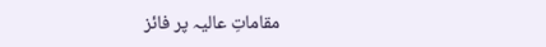مقاماتِ عالیہ پر فائز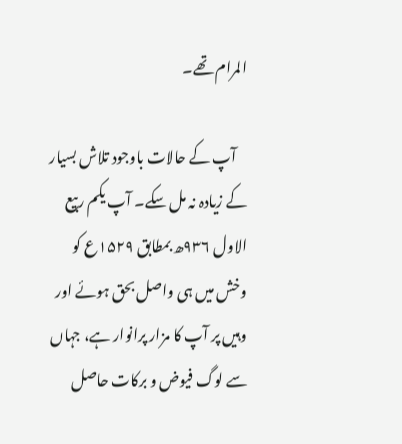المرام تھے۔

    آپ کے حالات باوجود تلاش بسیار کے زیادہ نہ مل سکے۔ آپ یکم ربیع الاول ۹۳۶ھ بمطابق ۱۵۲۹ع کو وخش میں ہی واصل بحق ہوئے اور وہیں پر آپ کا مزار پرانوار ہے، جہاں سے لوگ فیوض و برکات حاصل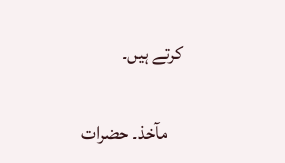کرتے ہیں۔

    مآخذ۔ حضرات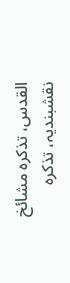القدس، تذکرہ مشائخ نقشبندیہ، تذکرہ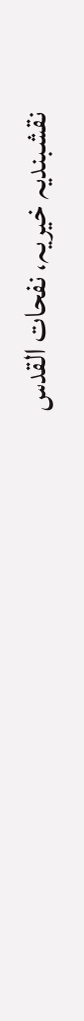نقشبندیہ خیریہ، نفحات القدس